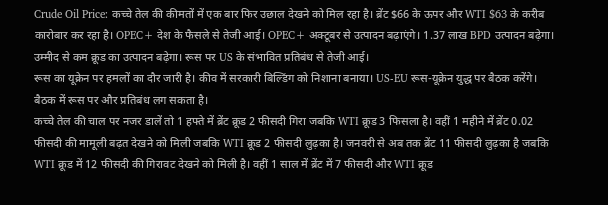Crude Oil Price: कच्चे तेल की कीमतों में एक बार फिर उछाल देखने को मिल रहा है। ब्रेंट $66 के ऊपर और WTI $63 के करीब कारोबार कर रहा है। OPEC+ देश के फैसले से तेजी आई। OPEC+ अक्टूबर से उत्पादन बढ़ाएंगे। 1.37 लाख BPD उत्पादन बढ़ेगा। उम्मीद से कम क्रूड का उत्पादन बढ़ेगा। रूस पर US के संभावित प्रतिबंध से तेजी आई।
रूस का यूक्रेन पर हमलों का दौर जारी है। कीव में सरकारी बिल्डिंग को निशाना बनाया। US-EU रूस-यूक्रेन युद्ध पर बैठक करेंगे। बैठक में रूस पर और प्रतिबंध लग सकता है।
कच्चे तेल की चाल पर नजर डालें तो 1 हफ्ते में ब्रेंट क्रूड 2 फीसदी गिरा जबकि WTI क्रूड 3 फिसला है। वहीं 1 महीने में ब्रेंट 0.02 फीसदी की मामूली बढ़त देखने को मिली जबकि WTI क्रूड 2 फीसदी लुढ़का है। जनवरी से अब तक ब्रेंट 11 फीसदी लुढ़का है जबकि WTI क्रूड में 12 फीसदी की गिरावट देखने को मिली है। वहीं 1 साल में ब्रेंट में 7 फीसदी और WTI क्रूड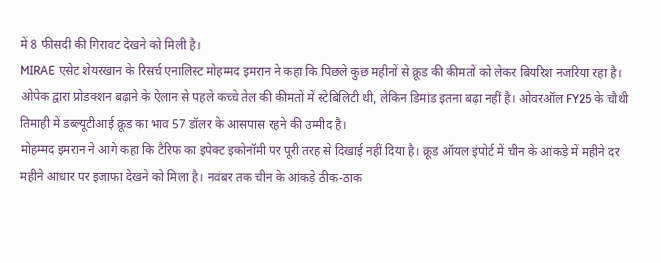में 8 फीसदी की गिरावट देखने को मिली है।
MIRAE एसेट शेयरखान के रिसर्च एनालिस्ट मोहम्मद इमरान ने कहा कि पिछले कुछ महीनों से क्रूड की कीमतों को लेकर बियरिश नजरिया रहा है। ओपेक द्वारा प्रोडक्शन बढ़ाने के ऐलान से पहले कच्चे तेल की कीमतों में स्टेबिलिटी थी, लेकिन डिमांड इतना बढ़ा नहीं है। ओवरऑल FY25 के चौथी तिमाही में डब्ल्यूटीआई क्रूड का भाव 57 डॉलर के आसपास रहने की उम्मीद है।
मोहम्मद इमरान ने आगे कहा कि टैरिफ का इपेक्ट इकोनॉमी पर पूरी तरह से दिखाई नहीं दिया है। क्रूड ऑयल इंपोर्ट में चीन के आंकड़े में महीने दर महीने आधार पर इजाफा देखने को मिला है। नवंबर तक चीन के आंकड़े ठीक-ठाक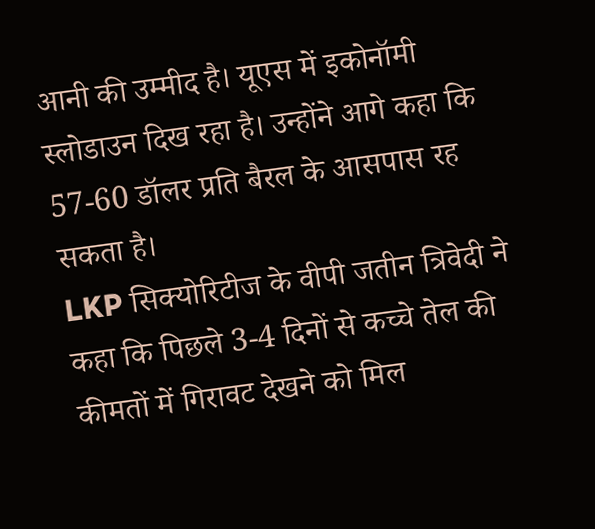आनी की उम्मीद है। यूएस में इकोनॉमी स्लोडाउन दिख रहा है। उन्होंने आगे कहा कि 57-60 डॉलर प्रति बैरल के आसपास रह सकता है।
LKP सिक्योरिटीज के वीपी जतीन त्रिवेदी ने कहा कि पिछले 3-4 दिनों से कच्चे तेल की कीमतों में गिरावट देखने को मिल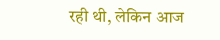रही थी, लेकिन आज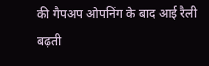की गैपअप ओपनिंग के बाद आई रैली बढ़ती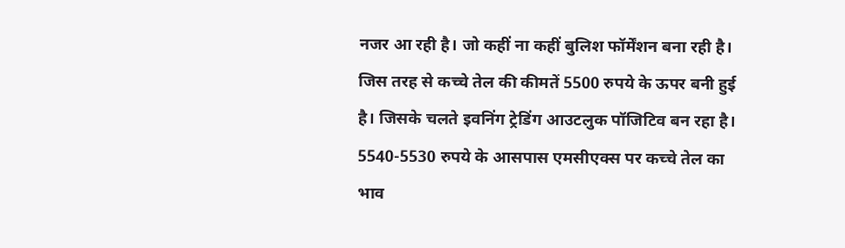नजर आ रही है। जो कहीं ना कहीं बुलिश फॉर्मेंशन बना रही है। जिस तरह से कच्चे तेल की कीमतें 5500 रुपये के ऊपर बनी हुई है। जिसके चलते इवनिंग ट्रेडिंग आउटलुक पॉजिटिव बन रहा है। 5540-5530 रुपये के आसपास एमसीएक्स पर कच्चे तेल का भाव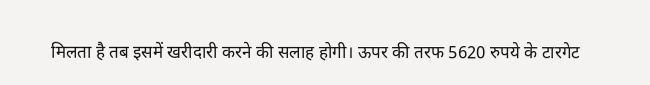मिलता है तब इसमें खरीदारी करने की सलाह होगी। ऊपर की तरफ 5620 रुपये के टारगेट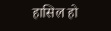हासिल हो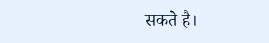सकते है।